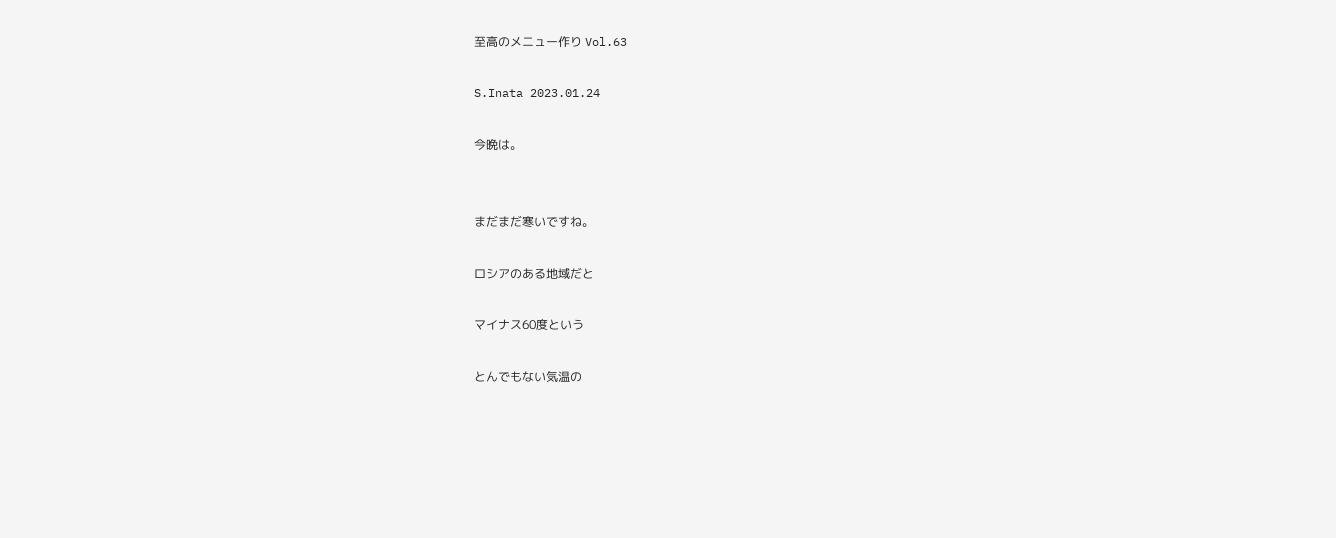至高のメニュー作り Vol.63

S.Inata 2023.01.24

今晩は。


まだまだ寒いですね。

ロシアのある地域だと

マイナス60度という

とんでもない気温の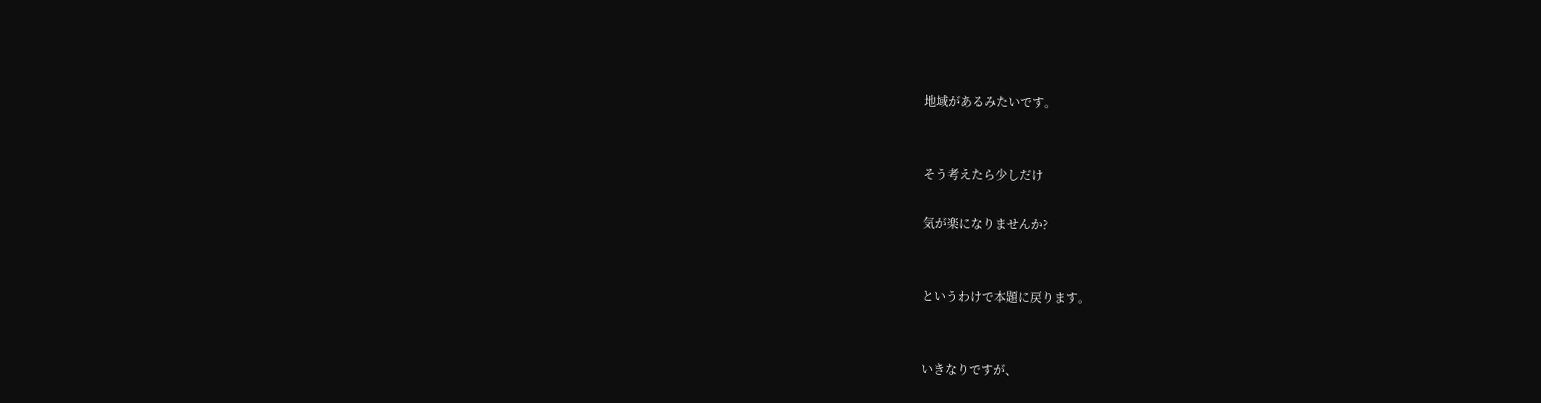地域があるみたいです。


そう考えたら少しだけ

気が楽になりませんか?


というわけで本題に戻ります。


いきなりですが、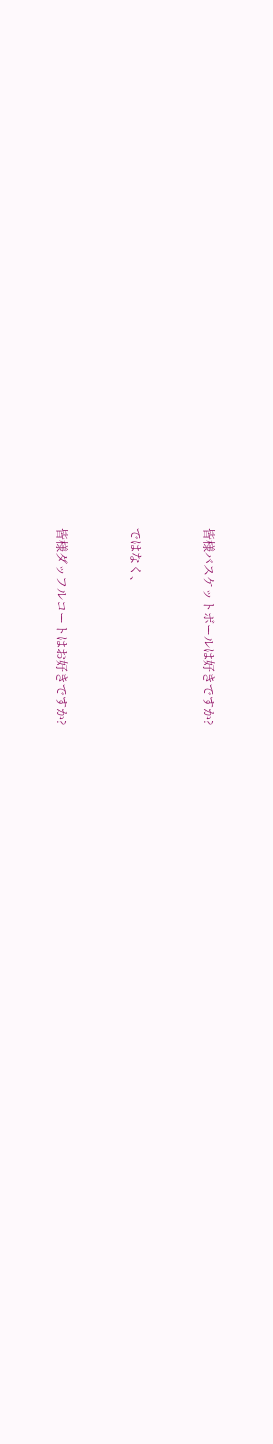皆様バスケットボールは好きですか?


ではなく、


皆様ダッフルコートはお好きですか?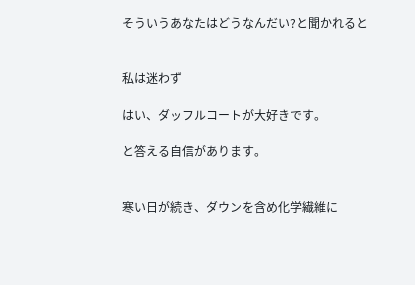そういうあなたはどうなんだい?と聞かれると


私は迷わず

はい、ダッフルコートが大好きです。

と答える自信があります。


寒い日が続き、ダウンを含め化学繊維に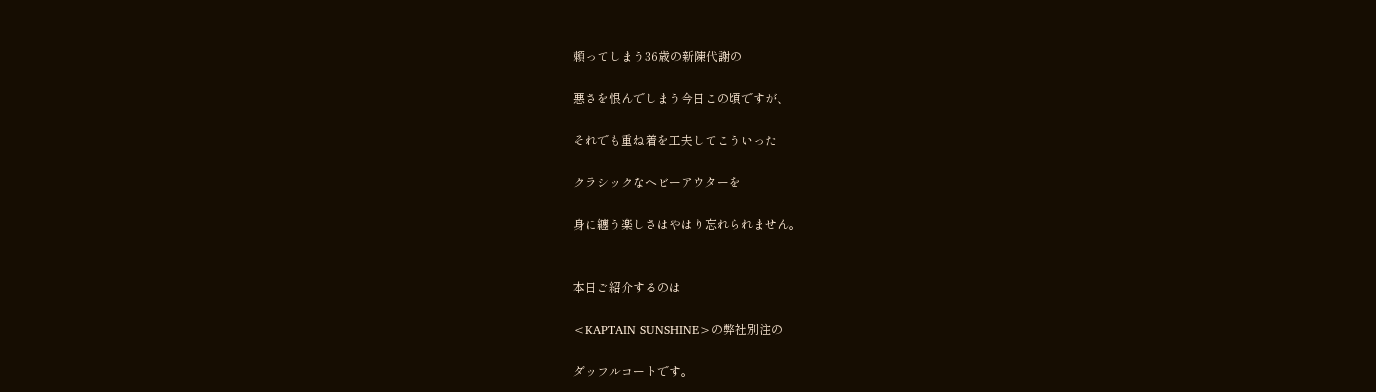頼ってしまう36歳の新陳代謝の

悪さを恨んでしまう今日この頃ですが、

それでも重ね着を工夫してこういった

クラシックなヘビーアウターを

身に纏う楽しさはやはり忘れられません。


本日ご紹介するのは

<KAPTAIN SUNSHINE>の弊社別注の

ダッフルコートです。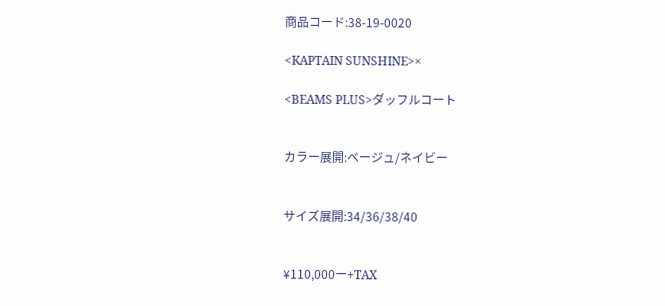商品コード:38-19-0020

<KAPTAIN SUNSHINE>×

<BEAMS PLUS>ダッフルコート


カラー展開:ベージュ/ネイビー


サイズ展開:34/36/38/40


¥110,000ー+TAX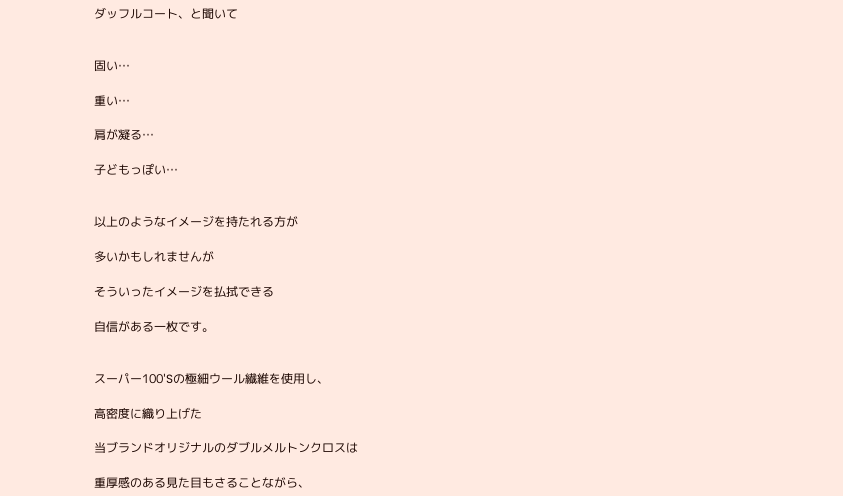ダッフルコート、と聞いて


固い…

重い…

肩が凝る…

子どもっぽい…


以上のようなイメージを持たれる方が

多いかもしれませんが

そういったイメージを払拭できる

自信がある一枚です。


スーパー100'Sの極細ウール繊維を使用し、

高密度に織り上げた

当ブランドオリジナルのダブルメルトンクロスは

重厚感のある見た目もさることながら、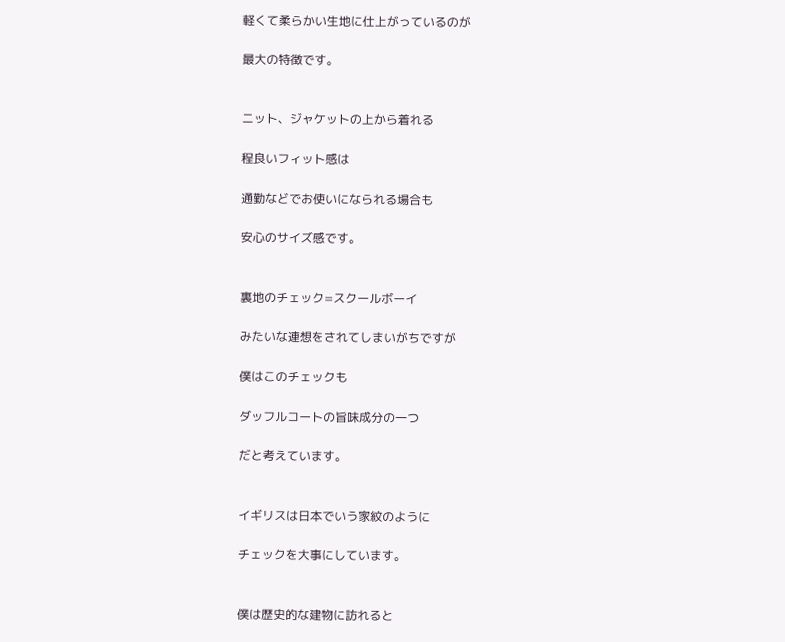軽くて柔らかい生地に仕上がっているのが

最大の特徴です。


ニット、ジャケットの上から着れる

程良いフィット感は

通勤などでお使いになられる場合も

安心のサイズ感です。


裏地のチェック=スクールボーイ

みたいな連想をされてしまいがちですが

僕はこのチェックも

ダッフルコートの旨味成分の一つ

だと考えています。


イギリスは日本でいう家紋のように

チェックを大事にしています。


僕は歴史的な建物に訪れると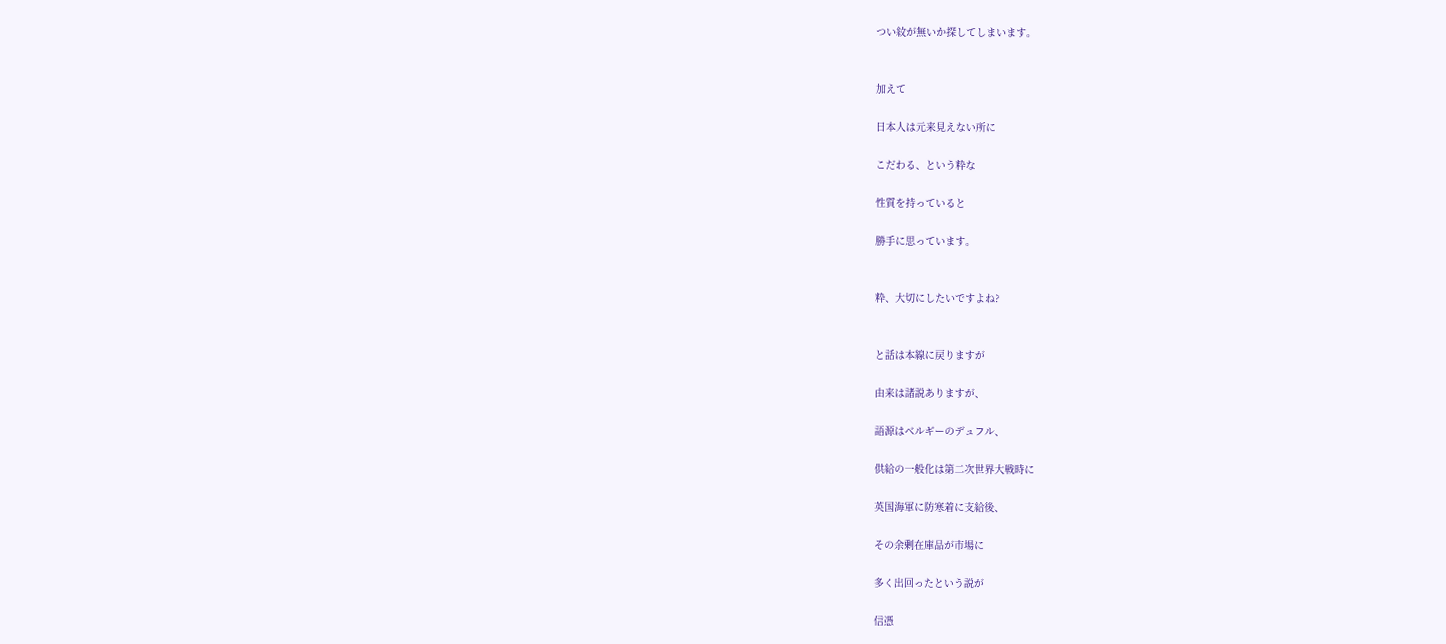つい紋が無いか探してしまいます。


加えて

日本人は元来見えない所に

こだわる、という粋な

性質を持っていると

勝手に思っています。


粋、大切にしたいですよね?


と話は本線に戻りますが

由来は諸説ありますが、

語源はベルギーのデュフル、

供給の一般化は第二次世界大戦時に

英国海軍に防寒着に支給後、

その余剰在庫品が市場に

多く出回ったという説が

信憑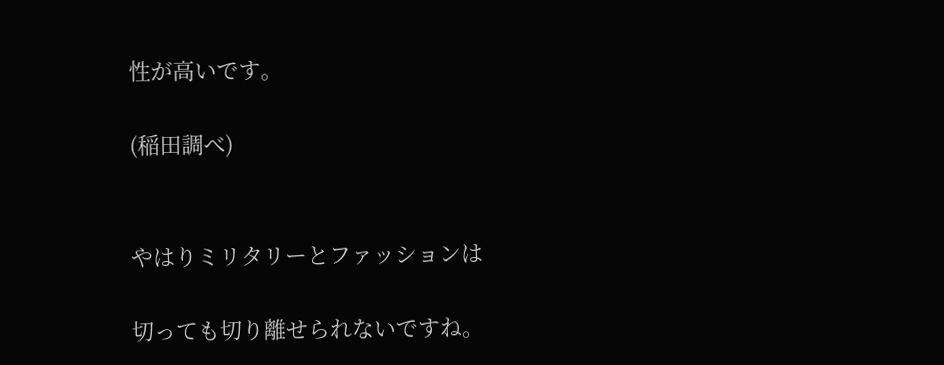性が高いです。

(稲田調べ)


やはりミリタリーとファッションは

切っても切り離せられないですね。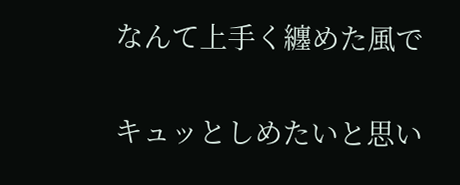なんて上手く纏めた風で

キュッとしめたいと思い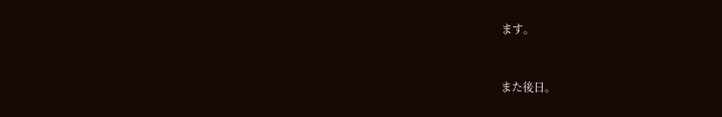ます。


また後日。